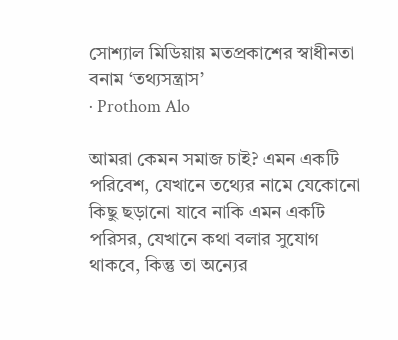সোশ্যাল মিডিয়ায় মতপ্রকাশের স্বাধীনতা বনাম ‘তথ্যসন্ত্রাস’
· Prothom Alo

আমরা কেমন সমাজ চাই? এমন একটি পরিবেশ, যেখানে তথ্যের নামে যেকোনো কিছু ছড়ানো যাবে নাকি এমন একটি পরিসর, যেখানে কথা বলার সুযোগ থাকবে, কিন্তু তা অন্যের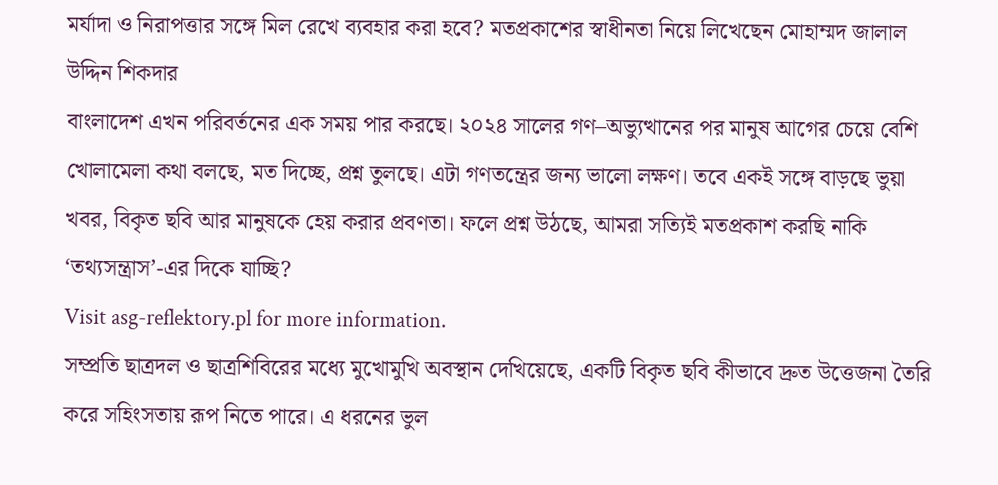মর্যাদা ও নিরাপত্তার সঙ্গে মিল রেখে ব্যবহার করা হবে? মতপ্রকাশের স্বাধীনতা নিয়ে লিখেছেন মোহাম্মদ জালাল উদ্দিন শিকদার
বাংলাদেশ এখন পরিবর্তনের এক সময় পার করছে। ২০২৪ সালের গণ–অভ্যুত্থানের পর মানুষ আগের চেয়ে বেশি খোলামেলা কথা বলছে, মত দিচ্ছে, প্রশ্ন তুলছে। এটা গণতন্ত্রের জন্য ভালো লক্ষণ। তবে একই সঙ্গে বাড়ছে ভুয়া খবর, বিকৃত ছবি আর মানুষকে হেয় করার প্রবণতা। ফলে প্রশ্ন উঠছে, আমরা সত্যিই মতপ্রকাশ করছি নাকি ‘তথ্যসন্ত্রাস’-এর দিকে যাচ্ছি?
Visit asg-reflektory.pl for more information.
সম্প্রতি ছাত্রদল ও ছাত্রশিবিরের মধ্যে মুখোমুখি অবস্থান দেখিয়েছে, একটি বিকৃত ছবি কীভাবে দ্রুত উত্তেজনা তৈরি করে সহিংসতায় রূপ নিতে পারে। এ ধরনের ভুল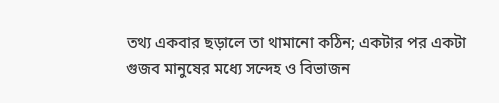তথ্য একবার ছড়ালে তা থামানো কঠিন; একটার পর একটা গুজব মানুষের মধ্যে সন্দেহ ও বিভাজন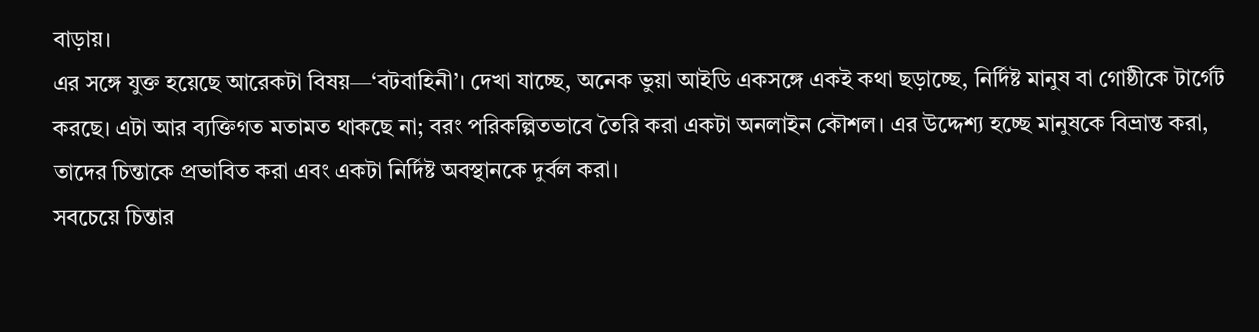বাড়ায়।
এর সঙ্গে যুক্ত হয়েছে আরেকটা বিষয়—‘বটবাহিনী’। দেখা যাচ্ছে, অনেক ভুয়া আইডি একসঙ্গে একই কথা ছড়াচ্ছে, নির্দিষ্ট মানুষ বা গোষ্ঠীকে টার্গেট করছে। এটা আর ব্যক্তিগত মতামত থাকছে না; বরং পরিকল্পিতভাবে তৈরি করা একটা অনলাইন কৌশল। এর উদ্দেশ্য হচ্ছে মানুষকে বিভ্রান্ত করা, তাদের চিন্তাকে প্রভাবিত করা এবং একটা নির্দিষ্ট অবস্থানকে দুর্বল করা।
সবচেয়ে চিন্তার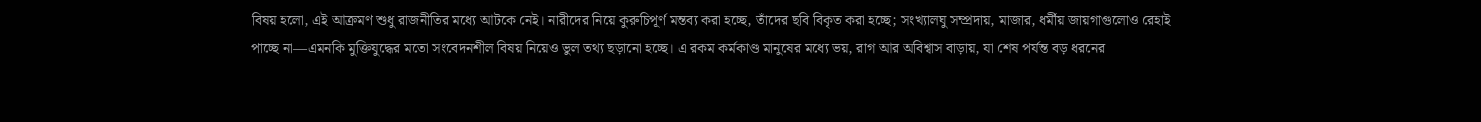বিষয় হলো, এই আক্রমণ শুধু রাজনীতির মধ্যে আটকে নেই। নারীদের নিয়ে কুরুচিপূর্ণ মন্তব্য করা হচ্ছে, তাঁদের ছবি বিকৃত করা হচ্ছে; সংখ্যালঘু সম্প্রদায়, মাজার, ধর্মীয় জায়গাগুলোও রেহাই পাচ্ছে না—এমনকি মুক্তিযুদ্ধের মতো সংবেদনশীল বিষয় নিয়েও ভুল তথ্য ছড়ানো হচ্ছে। এ রকম কর্মকাণ্ড মানুষের মধ্যে ভয়, রাগ আর অবিশ্বাস বাড়ায়, যা শেষ পর্যন্ত বড় ধরনের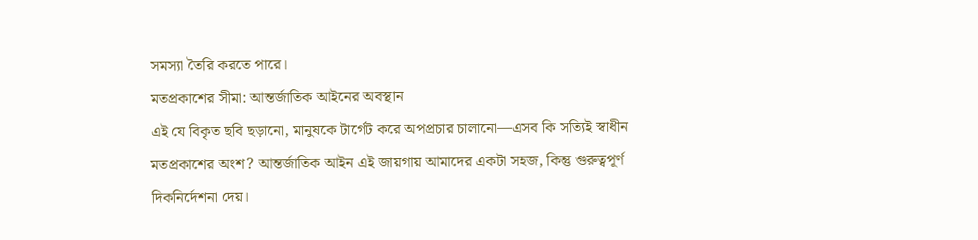সমস্যা তৈরি করতে পারে।
মতপ্রকাশের সীমা: আন্তর্জাতিক আইনের অবস্থান
এই যে বিকৃত ছবি ছড়ানো, মানুষকে টার্গেট করে অপপ্রচার চালানো—এসব কি সত্যিই স্বাধীন মতপ্রকাশের অংশ? আন্তর্জাতিক আইন এই জায়গায় আমাদের একটা সহজ, কিন্তু গুরুত্বপূর্ণ দিকনির্দেশনা দেয়।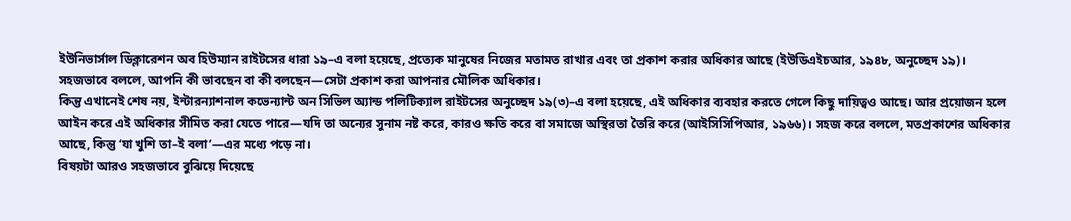ইউনিভার্সাল ডিক্লারেশন অব হিউম্যান রাইটসের ধারা ১৯–এ বলা হয়েছে, প্রত্যেক মানুষের নিজের মতামত রাখার এবং তা প্রকাশ করার অধিকার আছে (ইউডিএইচআর, ১৯৪৮, অনুচ্ছেদ ১৯)। সহজভাবে বললে, আপনি কী ভাবছেন বা কী বলছেন—সেটা প্রকাশ করা আপনার মৌলিক অধিকার।
কিন্তু এখানেই শেষ নয়, ইন্টারন্যাশনাল কভেন্যান্ট অন সিভিল অ্যান্ড পলিটিক্যাল রাইটসের অনুচ্ছেদ ১৯(৩)–এ বলা হয়েছে, এই অধিকার ব্যবহার করতে গেলে কিছু দায়িত্বও আছে। আর প্রয়োজন হলে আইন করে এই অধিকার সীমিত করা যেতে পারে—যদি তা অন্যের সুনাম নষ্ট করে, কারও ক্ষতি করে বা সমাজে অস্থিরতা তৈরি করে (আইসিসিপিআর, ১৯৬৬)। সহজ করে বললে, মতপ্রকাশের অধিকার আছে, কিন্তু ‘যা খুশি তা–ই বলা’—এর মধ্যে পড়ে না।
বিষয়টা আরও সহজভাবে বুঝিয়ে দিয়েছে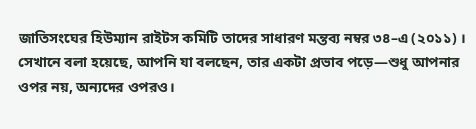জাতিসংঘের হিউম্যান রাইটস কমিটি তাদের সাধারণ মন্তব্য নম্বর ৩৪–এ (২০১১) । সেখানে বলা হয়েছে, আপনি যা বলছেন, তার একটা প্রভাব পড়ে—শুধু আপনার ওপর নয়, অন্যদের ওপরও।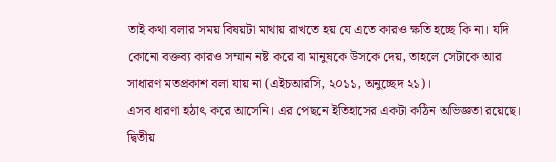তাই কথা বলার সময় বিষয়টা মাথায় রাখতে হয় যে এতে কারও ক্ষতি হচ্ছে কি না। যদি কোনো বক্তব্য কারও সম্মান নষ্ট করে বা মানুষকে উসকে দেয়, তাহলে সেটাকে আর সাধারণ মতপ্রকাশ বলা যায় না (এইচআরসি, ২০১১, অনুচ্ছেদ ২১)।
এসব ধারণা হঠাৎ করে আসেনি। এর পেছনে ইতিহাসের একটা কঠিন অভিজ্ঞতা রয়েছে। দ্বিতীয়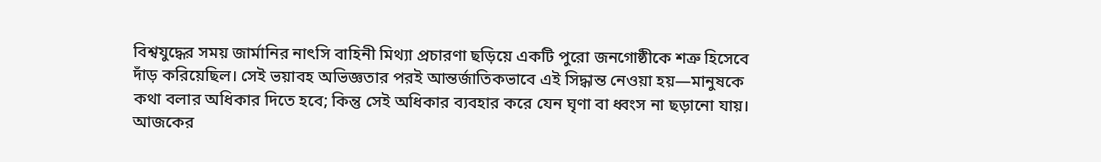বিশ্বযুদ্ধের সময় জার্মানির নাৎসি বাহিনী মিথ্যা প্রচারণা ছড়িয়ে একটি পুরো জনগোষ্ঠীকে শত্রু হিসেবে দাঁড় করিয়েছিল। সেই ভয়াবহ অভিজ্ঞতার পরই আন্তর্জাতিকভাবে এই সিদ্ধান্ত নেওয়া হয়—মানুষকে কথা বলার অধিকার দিতে হবে; কিন্তু সেই অধিকার ব্যবহার করে যেন ঘৃণা বা ধ্বংস না ছড়ানো যায়।
আজকের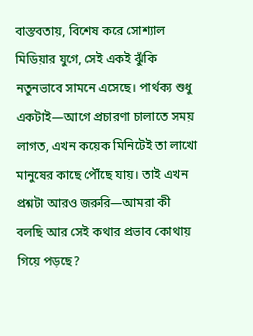বাস্তবতায়, বিশেষ করে সোশ্যাল মিডিয়ার যুগে, সেই একই ঝুঁকি নতুনভাবে সামনে এসেছে। পার্থক্য শুধু একটাই—আগে প্রচারণা চালাতে সময় লাগত, এখন কয়েক মিনিটেই তা লাখো মানুষের কাছে পৌঁছে যায়। তাই এখন প্রশ্নটা আরও জরুরি—আমরা কী বলছি আর সেই কথার প্রভাব কোথায় গিয়ে পড়ছে?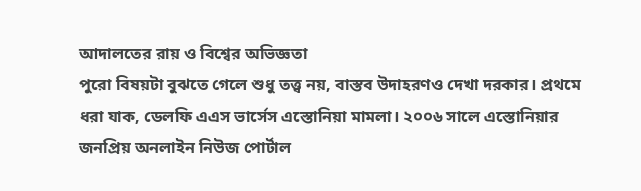আদালতের রায় ও বিশ্বের অভিজ্ঞতা
পুরো বিষয়টা বুঝতে গেলে শুধু তত্ত্ব নয়, বাস্তব উদাহরণও দেখা দরকার। প্রথমে ধরা যাক, ডেলফি এএস ভার্সেস এস্তোনিয়া মামলা। ২০০৬ সালে এস্তোনিয়ার জনপ্রিয় অনলাইন নিউজ পোর্টাল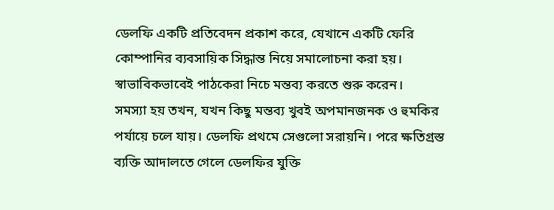ডেলফি একটি প্রতিবেদন প্রকাশ করে, যেখানে একটি ফেরি কোম্পানির ব্যবসায়িক সিদ্ধান্ত নিয়ে সমালোচনা করা হয়। স্বাভাবিকভাবেই পাঠকেরা নিচে মন্তব্য করতে শুরু করেন।
সমস্যা হয় তখন, যখন কিছু মন্তব্য খুবই অপমানজনক ও হুমকির পর্যায়ে চলে যায়। ডেলফি প্রথমে সেগুলো সরায়নি। পরে ক্ষতিগ্রস্ত ব্যক্তি আদালতে গেলে ডেলফির যুক্তি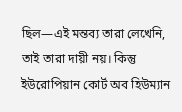ছিল—এই মন্তব্য তারা লেখেনি, তাই তারা দায়ী নয়। কিন্তু ইউরোপিয়ান কোর্ট অব হিউম্যান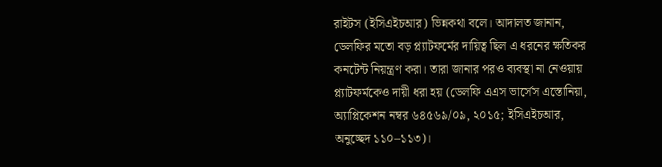রাইটস (ইসিএইচআর) ভিন্নকথা বলে। আদালত জানান, ডেলফির মতো বড় প্ল্যাটফর্মের দায়িত্ব ছিল এ ধরনের ক্ষতিকর কনটেন্ট নিয়ন্ত্রণ করা। তারা জানার পরও ব্যবস্থা না নেওয়ায় প্ল্যাটফর্মকেও দায়ী ধরা হয় (ডেলফি এএস ভার্সেস এস্তোনিয়া, অ্যাপ্লিকেশন নম্বর ৬৪৫৬৯/০৯, ২০১৫; ইসিএইচআর, অনুচ্ছেদ ১১০–১১৩)।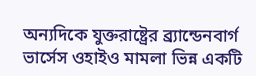অন্যদিকে যুক্তরাষ্ট্রের ব্র্যান্ডেনবার্গ ভার্সেস ওহাইও মামলা ভিন্ন একটি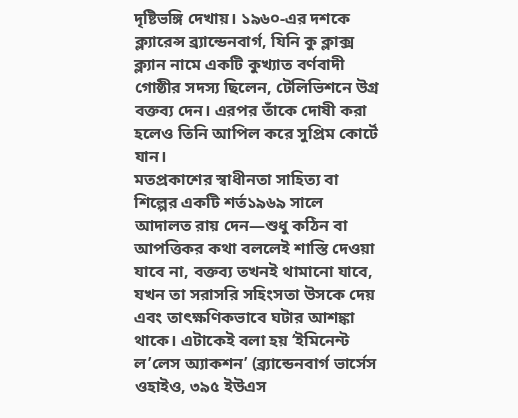দৃষ্টিভঙ্গি দেখায়। ১৯৬০-এর দশকে ক্ল্যারেন্স ব্র্যান্ডেনবার্গ, যিনি কু ক্লাক্স ক্ল্যান নামে একটি কুখ্যাত বর্ণবাদী গোষ্ঠীর সদস্য ছিলেন, টেলিভিশনে উগ্র বক্তব্য দেন। এরপর তাঁকে দোষী করা হলেও তিনি আপিল করে সুপ্রিম কোর্টে যান।
মতপ্রকাশের স্বাধীনতা সাহিত্য বা শিল্পের একটি শর্ত১৯৬৯ সালে আদালত রায় দেন—শুধু কঠিন বা আপত্তিকর কথা বললেই শাস্তি দেওয়া যাবে না, বক্তব্য তখনই থামানো যাবে, যখন তা সরাসরি সহিংসতা উসকে দেয় এবং তাৎক্ষণিকভাবে ঘটার আশঙ্কা থাকে। এটাকেই বলা হয় ‘ইমিনেন্ট ল’লেস অ্যাকশন’ (ব্র্যান্ডেনবার্গ ভার্সেস ওহাইও, ৩৯৫ ইউএস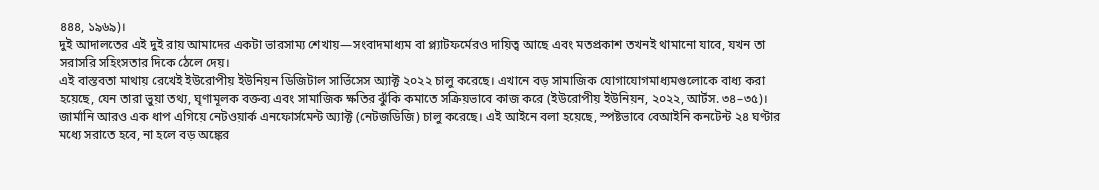৪৪৪, ১৯৬৯)।
দুই আদালতের এই দুই রায় আমাদের একটা ভারসাম্য শেখায়—সংবাদমাধ্যম বা প্ল্যাটফর্মেরও দায়িত্ব আছে এবং মতপ্রকাশ তখনই থামানো যাবে, যখন তা সরাসরি সহিংসতার দিকে ঠেলে দেয়।
এই বাস্তবতা মাথায় রেখেই ইউরোপীয় ইউনিয়ন ডিজিটাল সার্ভিসেস অ্যাক্ট ২০২২ চালু করেছে। এখানে বড় সামাজিক যোগাযোগমাধ্যমগুলোকে বাধ্য করা হয়েছে, যেন তারা ভুয়া তথ্য, ঘৃণামূলক বক্তব্য এবং সামাজিক ক্ষতির ঝুঁকি কমাতে সক্রিয়ভাবে কাজ করে (ইউরোপীয় ইউনিয়ন, ২০২২, আর্টস. ৩৪–৩৫)।
জার্মানি আরও এক ধাপ এগিয়ে নেটওয়ার্ক এনফোর্সমেন্ট অ্যাক্ট (নেটজডিজি) চালু করেছে। এই আইনে বলা হয়েছে, স্পষ্টভাবে বেআইনি কনটেন্ট ২৪ ঘণ্টার মধ্যে সরাতে হবে, না হলে বড় অঙ্কের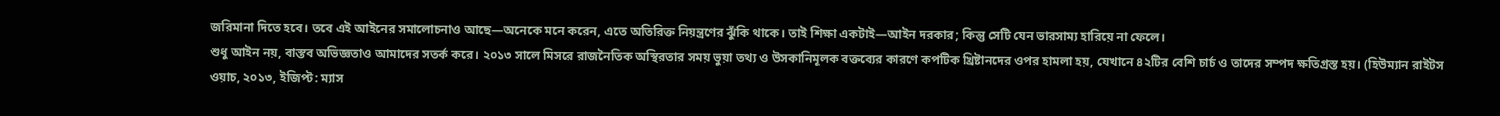জরিমানা দিতে হবে। তবে এই আইনের সমালোচনাও আছে—অনেকে মনে করেন, এতে অতিরিক্ত নিয়ন্ত্রণের ঝুঁকি থাকে। তাই শিক্ষা একটাই—আইন দরকার; কিন্তু সেটি যেন ভারসাম্য হারিয়ে না ফেলে।
শুধু আইন নয়, বাস্তব অভিজ্ঞতাও আমাদের সতর্ক করে। ২০১৩ সালে মিসরে রাজনৈতিক অস্থিরতার সময় ভুয়া তথ্য ও উসকানিমূলক বক্তব্যের কারণে কপটিক খ্রিষ্টানদের ওপর হামলা হয়, যেখানে ৪২টির বেশি চার্চ ও তাদের সম্পদ ক্ষতিগ্রস্ত হয়। (হিউম্যান রাইটস ওয়াচ, ২০১৩, ইজিপ্ট: ম্যাস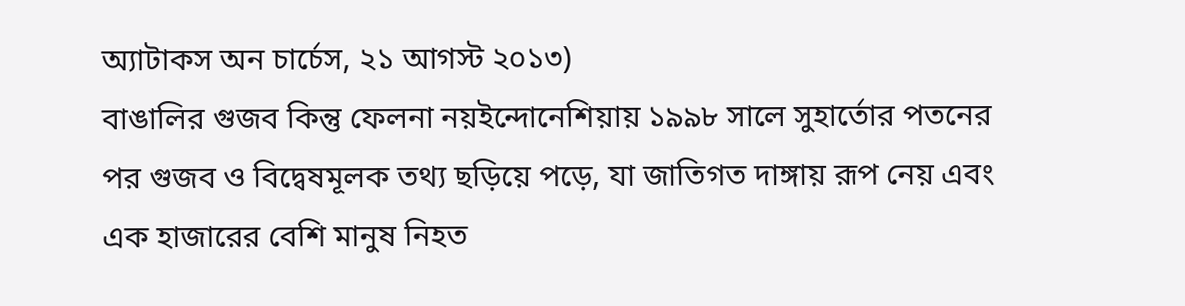অ্যাটাকস অন চার্চেস, ২১ আগস্ট ২০১৩)
বাঙালির গুজব কিন্তু ফেলনা নয়ইন্দোনেশিয়ায় ১৯৯৮ সালে সুহার্তোর পতনের পর গুজব ও বিদ্বেষমূলক তথ্য ছড়িয়ে পড়ে, যা জাতিগত দাঙ্গায় রূপ নেয় এবং এক হাজারের বেশি মানুষ নিহত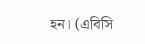হন। (এবিসি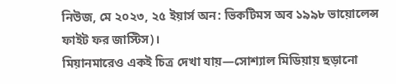নিউজ, মে ২০২৩, ২৫ ইয়ার্স অন: ভিকটিমস অব ১৯৯৮ ভায়োলেন্স ফাইট ফর জাস্টিস)।
মিয়ানমারেও একই চিত্র দেখা যায়—সোশ্যাল মিডিয়ায় ছড়ানো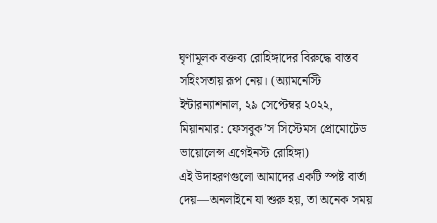ঘৃণামূলক বক্তব্য রোহিঙ্গাদের বিরুদ্ধে বাস্তব সহিংসতায় রূপ নেয়। (অ্যামনেস্টি ইন্টারন্যাশনাল, ২৯ সেপ্টেম্বর ২০২২, মিয়ানমার: ফেসবুক’স সিস্টেমস প্রোমোটেড ভায়োলেন্স এগেইনস্ট রোহিঙ্গা)
এই উদাহরণগুলো আমাদের একটি স্পষ্ট বার্তা দেয়—অনলাইনে যা শুরু হয়, তা অনেক সময়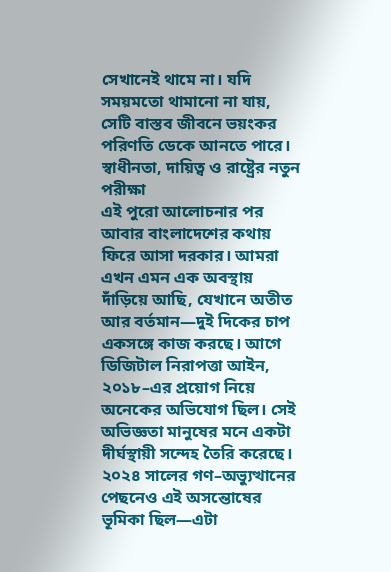সেখানেই থামে না। যদি সময়মতো থামানো না যায়, সেটি বাস্তব জীবনে ভয়ংকর পরিণতি ডেকে আনতে পারে।
স্বাধীনতা, দায়িত্ব ও রাষ্ট্রের নতুন পরীক্ষা
এই পুরো আলোচনার পর আবার বাংলাদেশের কথায় ফিরে আসা দরকার। আমরা এখন এমন এক অবস্থায় দাঁড়িয়ে আছি, যেখানে অতীত আর বর্তমান—দুই দিকের চাপ একসঙ্গে কাজ করছে। আগে ডিজিটাল নিরাপত্তা আইন, ২০১৮–এর প্রয়োগ নিয়ে অনেকের অভিযোগ ছিল। সেই অভিজ্ঞতা মানুষের মনে একটা দীর্ঘস্থায়ী সন্দেহ তৈরি করেছে। ২০২৪ সালের গণ–অভ্যুত্থানের পেছনেও এই অসন্তোষের ভূমিকা ছিল—এটা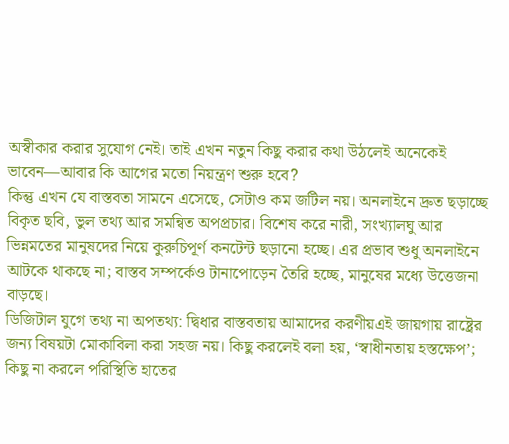অস্বীকার করার সুযোগ নেই। তাই এখন নতুন কিছু করার কথা উঠলেই অনেকেই ভাবেন—আবার কি আগের মতো নিয়ন্ত্রণ শুরু হবে?
কিন্তু এখন যে বাস্তবতা সামনে এসেছে, সেটাও কম জটিল নয়। অনলাইনে দ্রুত ছড়াচ্ছে বিকৃত ছবি, ভুল তথ্য আর সমন্বিত অপপ্রচার। বিশেষ করে নারী, সংখ্যালঘু আর ভিন্নমতের মানুষদের নিয়ে কুরুচিপূর্ণ কনটেন্ট ছড়ানো হচ্ছে। এর প্রভাব শুধু অনলাইনে আটকে থাকছে না; বাস্তব সম্পর্কেও টানাপোড়েন তৈরি হচ্ছে, মানুষের মধ্যে উত্তেজনা বাড়ছে।
ডিজিটাল যুগে তথ্য না অপতথ্য: দ্বিধার বাস্তবতায় আমাদের করণীয়এই জায়গায় রাষ্ট্রের জন্য বিষয়টা মোকাবিলা করা সহজ নয়। কিছু করলেই বলা হয়, ‘স্বাধীনতায় হস্তক্ষেপ’; কিছু না করলে পরিস্থিতি হাতের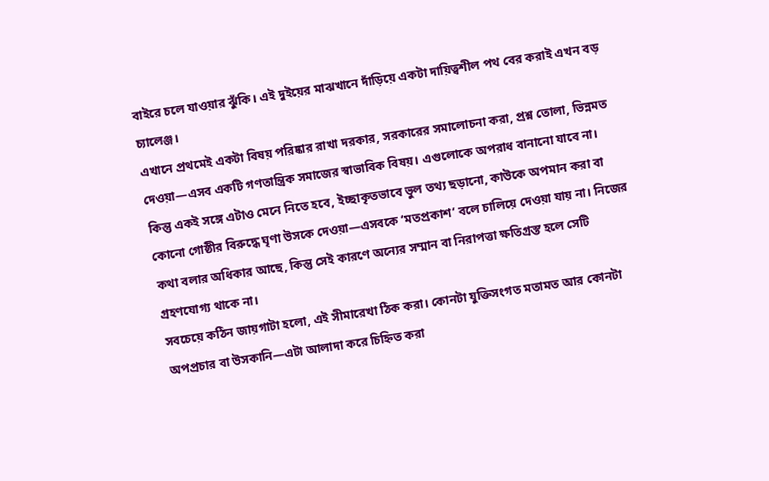বাইরে চলে যাওয়ার ঝুঁকি। এই দুইয়ের মাঝখানে দাঁড়িয়ে একটা দায়িত্বশীল পথ বের করাই এখন বড় চ্যালেঞ্জ।
এখানে প্রথমেই একটা বিষয় পরিষ্কার রাখা দরকার, সরকারের সমালোচনা করা, প্রশ্ন তোলা, ভিন্নমত দেওয়া—এসব একটি গণতান্ত্রিক সমাজের স্বাভাবিক বিষয়। এগুলোকে অপরাধ বানানো যাবে না। কিন্তু একই সঙ্গে এটাও মেনে নিতে হবে, ইচ্ছাকৃতভাবে ভুল তথ্য ছড়ানো, কাউকে অপমান করা বা কোনো গোষ্ঠীর বিরুদ্ধে ঘৃণা উসকে দেওয়া—এসবকে ‘মতপ্রকাশ’ বলে চালিয়ে দেওয়া যায় না। নিজের কথা বলার অধিকার আছে, কিন্তু সেই কারণে অন্যের সম্মান বা নিরাপত্তা ক্ষতিগ্রস্ত হলে সেটি গ্রহণযোগ্য থাকে না।
সবচেয়ে কঠিন জায়গাটা হলো, এই সীমারেখা ঠিক করা। কোনটা যুক্তিসংগত মতামত আর কোনটা অপপ্রচার বা উসকানি—এটা আলাদা করে চিহ্নিত করা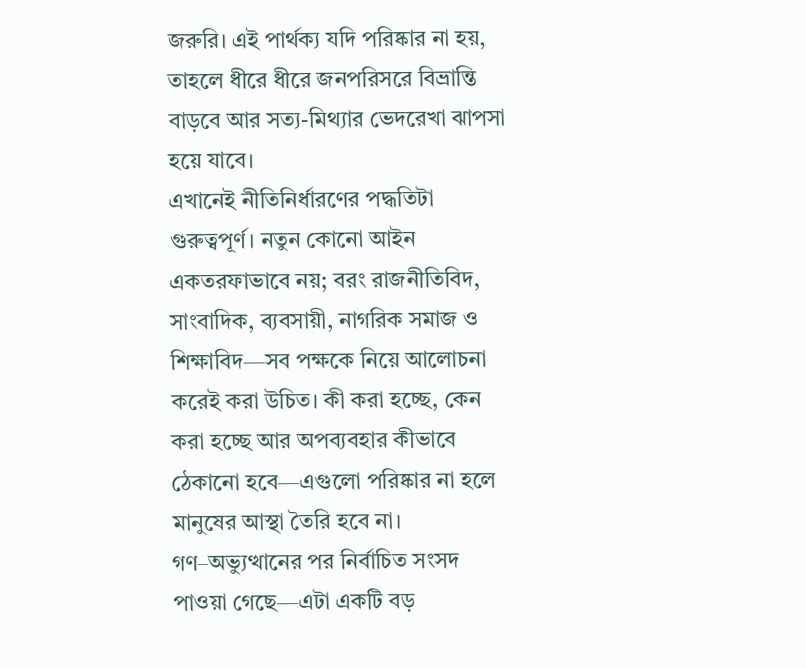জরুরি। এই পার্থক্য যদি পরিষ্কার না হয়, তাহলে ধীরে ধীরে জনপরিসরে বিভ্রান্তি বাড়বে আর সত্য-মিথ্যার ভেদরেখা ঝাপসা হয়ে যাবে।
এখানেই নীতিনির্ধারণের পদ্ধতিটা গুরুত্বপূর্ণ। নতুন কোনো আইন একতরফাভাবে নয়; বরং রাজনীতিবিদ, সাংবাদিক, ব্যবসায়ী, নাগরিক সমাজ ও শিক্ষাবিদ—সব পক্ষকে নিয়ে আলোচনা করেই করা উচিত। কী করা হচ্ছে, কেন করা হচ্ছে আর অপব্যবহার কীভাবে ঠেকানো হবে—এগুলো পরিষ্কার না হলে মানুষের আস্থা তৈরি হবে না।
গণ–অভ্যুত্থানের পর নির্বাচিত সংসদ পাওয়া গেছে—এটা একটি বড়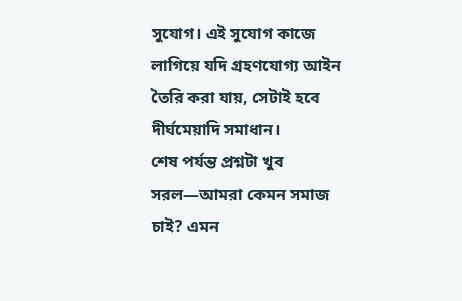সুযোগ। এই সুযোগ কাজে লাগিয়ে যদি গ্রহণযোগ্য আইন তৈরি করা যায়, সেটাই হবে দীর্ঘমেয়াদি সমাধান।
শেষ পর্যন্ত প্রশ্নটা খুব সরল—আমরা কেমন সমাজ চাই? এমন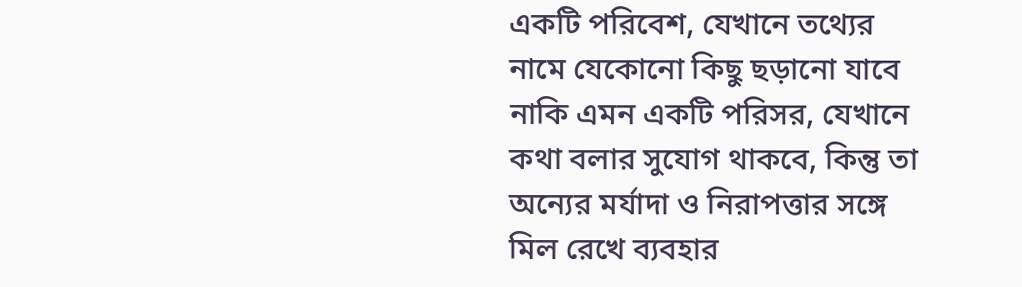একটি পরিবেশ, যেখানে তথ্যের নামে যেকোনো কিছু ছড়ানো যাবে নাকি এমন একটি পরিসর, যেখানে কথা বলার সুযোগ থাকবে, কিন্তু তা অন্যের মর্যাদা ও নিরাপত্তার সঙ্গে মিল রেখে ব্যবহার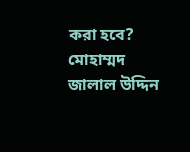করা হবে?
মোহাম্মদ জালাল উদ্দিন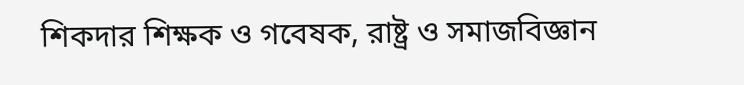শিকদার শিক্ষক ও গবেষক, রাষ্ট্র ও সমাজবিজ্ঞান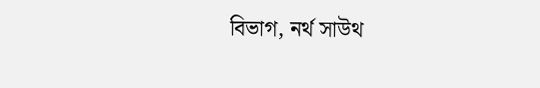বিভাগ, নর্থ সাউথ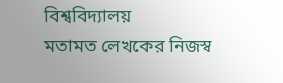বিশ্ববিদ্যালয়
মতামত লেখকের নিজস্ব